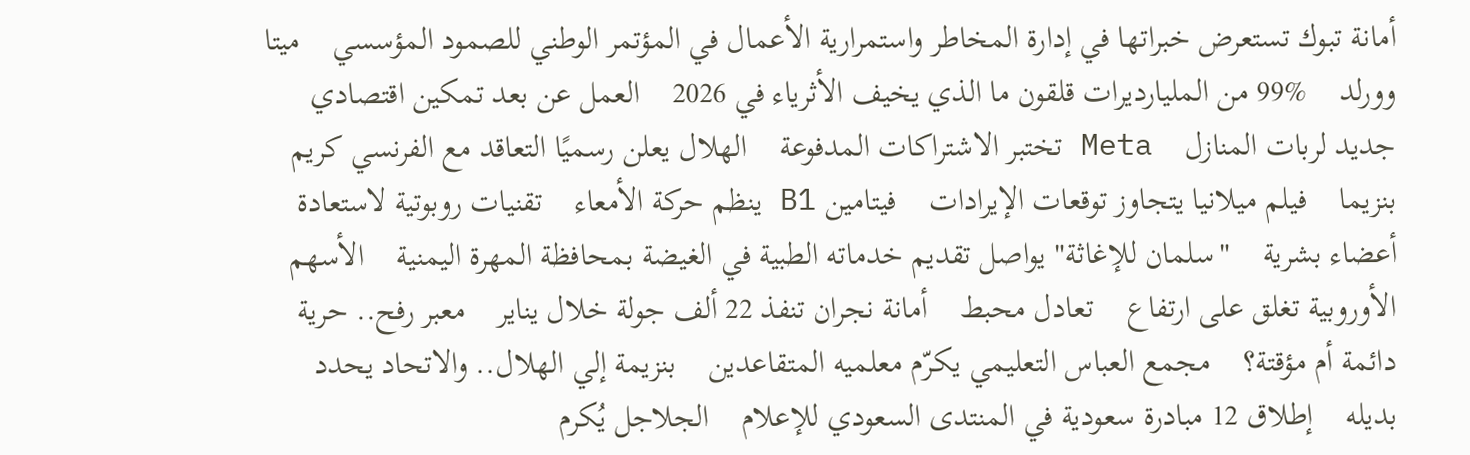أمانة تبوك تستعرض خبراتها في إدارة المخاطر واستمرارية الأعمال في المؤتمر الوطني للصمود المؤسسي    ميتا وورلد    %99 من المليارديرات قلقون ما الذي يخيف الأثرياء في 2026    العمل عن بعد تمكين اقتصادي جديد لربات المنازل    Meta تختبر الاشتراكات المدفوعة    الهلال يعلن رسميًا التعاقد مع الفرنسي كريم بنزيما    فيلم ميلانيا يتجاوز توقعات الإيرادات    فيتامين B1 ينظم حركة الأمعاء    تقنيات روبوتية لاستعادة أعضاء بشرية    "سلمان للإغاثة" يواصل تقديم خدماته الطبية في الغيضة بمحافظة المهرة اليمنية    الأسهم الأوروبية تغلق على ارتفاع    تعادل محبط    أمانة نجران تنفذ 22 ألف جولة خلال يناير    معبر رفح.. حرية دائمة أم مؤقتة؟    مجمع العباس التعليمي يكرّم معلميه المتقاعدين    بنزيمة إلي الهلال.. والاتحاد يحدد بديله    إطلاق 12 مبادرة سعودية في المنتدى السعودي للإعلام    الجلاجل يُكرم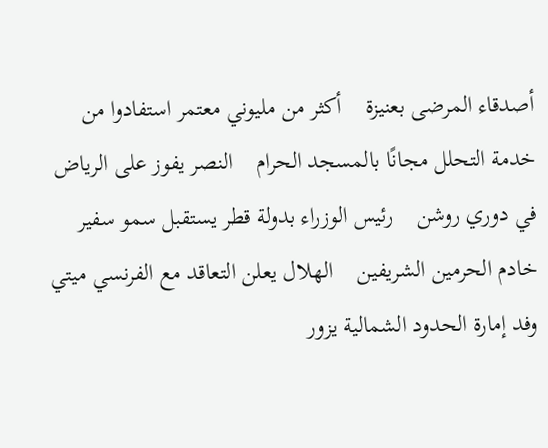أصدقاء المرضى بعنيزة    أكثر من مليوني معتمر استفادوا من خدمة التحلل مجانًا بالمسجد الحرام    النصر يفوز على الرياض في دوري روشن    رئيس الوزراء بدولة قطر يستقبل سمو سفير خادم الحرمين الشريفين    الهلال يعلن التعاقد مع الفرنسي ميتي    وفد إمارة الحدود الشمالية يزور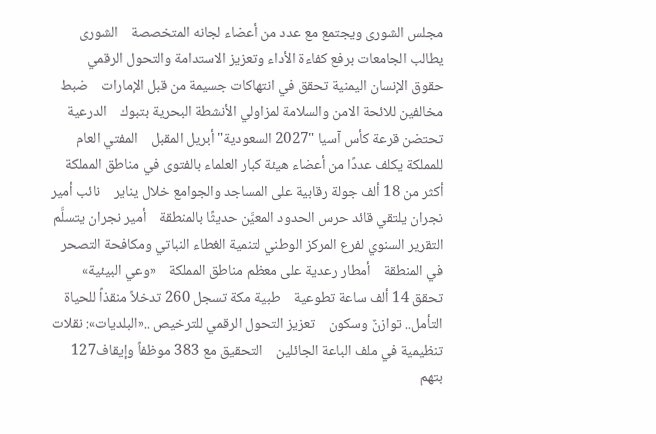مجلس الشورى ويجتمع مع عدد من أعضاء لجانه المتخصصة    الشورى يطالب الجامعات برفع كفاءة الأداء وتعزيز الاستدامة والتحول الرقمي    حقوق الإنسان اليمنية تحقق في انتهاكات جسيمة من قبل الإمارات    ضبط مخالفين للائحة الامن والسلامة لمزاولي الأنشطة البحرية بتبوك    الدرعية تحتضن قرعة كأس آسيا "2027 السعودية" أبريل المقبل    المفتي العام للمملكة يكلف عددًا من أعضاء هيئة كبار العلماء بالفتوى في مناطق المملكة    أكثر من 18 ألف جولة رقابية على المساجد والجوامع خلال يناير    نائب أمير نجران يلتقي قائد حرس الحدود المعيَّن حديثًا بالمنطقة    أمير نجران يتسلَّم التقرير السنوي لفرع المركز الوطني لتنمية الغطاء النباتي ومكافحة التصحر في المنطقة    أمطار رعدية على معظم مناطق المملكة    «وعي البيئية» تحقق 14 ألف ساعة تطوعية    طبية مكة تسجل 260 تدخلاً منقذاً للحياة    التأمل.. توازنٌ وسكون    تعزيز التحول الرقمي للترخيص ..«البلديات»: نقلات تنظيمية في ملف الباعة الجائلين    التحقيق مع 383 موظفاً وإيقاف127 بتهم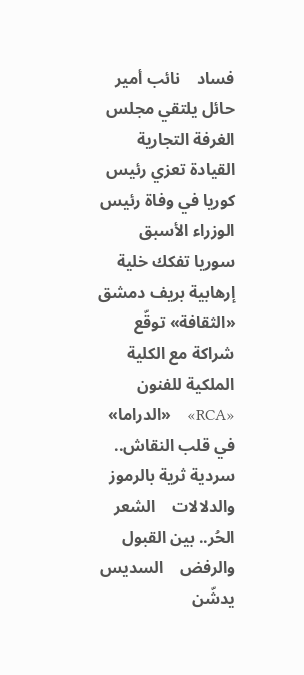فساد    نائب أمير حائل يلتقي مجلس الغرفة التجارية    القيادة تعزي رئيس كوريا في وفاة رئيس الوزراء الأسبق    سوريا تفكك خلية إرهابية بريف دمشق    «الثقافة» توقّع شراكة مع الكلية الملكية للفنون «RCA»    «الدراما» في قلب النقاش.. سردية ثرية بالرموز والدلالات    الشعر الحُر.. بين القبول والرفض    السديس يدشّن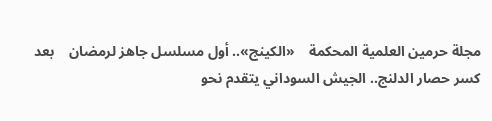مجلة حرمين العلمية المحكمة    «الكينج».. أول مسلسل جاهز لرمضان    بعد كسر حصار الدلنج.. الجيش السوداني يتقدم نحو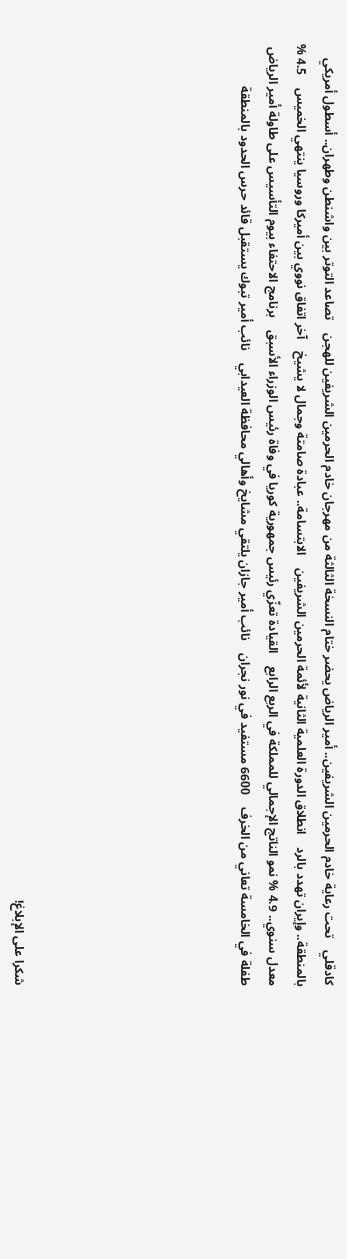كادقلي    تحت رعاية خادم الحرمين الشريفين.. أمير الرياض يحضر ختام النسخة الثالثة من مهرجان خادم الحرمين الشريفين للهجن    تصاعد التوتر بين واشنطن وطهران.. أسطول أمريكي بالمنطقة.. وإيران تهدد بالرد    انطلاق الدورة العلمية الثانية لأئمة الحرمين الشريفين    الابتسامة.. عبادة صامتة وجمال لا يشيخ    آخر اتفاق نووي بين أميركا وروسيا ينتهي الخميس    4.5 % معدل سنوي.. 4.9 % نمو الناتج الإجمالي للمملكة في الربع الرابع    القيادة تعزّي رئيس جمهورية كوريا في وفاة رئيس الوزراء الأسبق    برنامج الاحتفاء بيوم التأسيس على طاولة أمير الرياض    طفلة في الخامسة تعاني من الخرف    6600 مستفيد في نور نجران    نائب أمير جازان يلتقي مشايخ وأهالي محافظة العيدابي    نائب أمير تبوك يستقبل قائد حرس الحدود بالمنطقة







شكرا على الإبلاغ!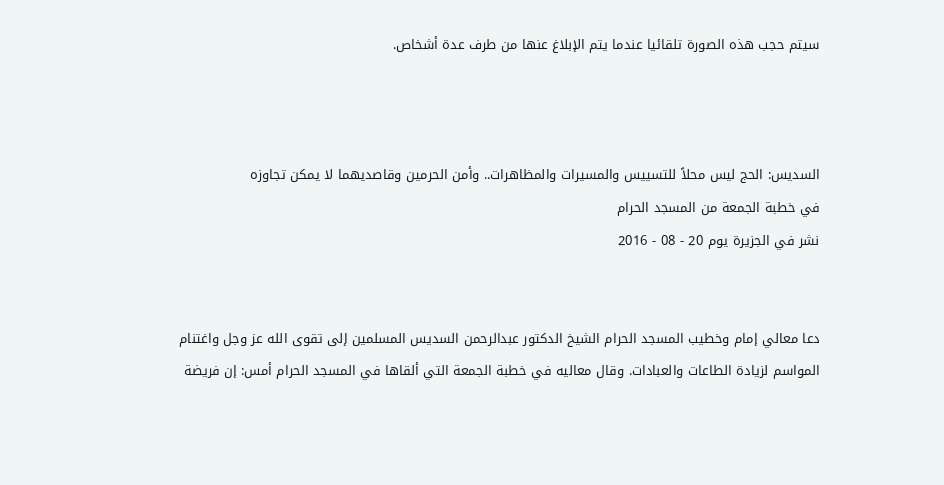سيتم حجب هذه الصورة تلقائيا عندما يتم الإبلاغ عنها من طرف عدة أشخاص.



السديس: الحج ليس محلاً للتسييس والمسيرات والمظاهرات.. وأمن الحرمين وقاصديهما لا يمكن تجاوزه
في خطبة الجمعة من المسجد الحرام
نشر في الجزيرة يوم 20 - 08 - 2016


دعا معالي إمام وخطيب المسجد الحرام الشيخ الدكتور عبدالرحمن السديس المسلمين إلى تقوى الله عز وجل واغتنام المواسم لزيادة الطاعات والعبادات. وقال معاليه في خطبة الجمعة التي ألقاها في المسجد الحرام أمس: إن فريضة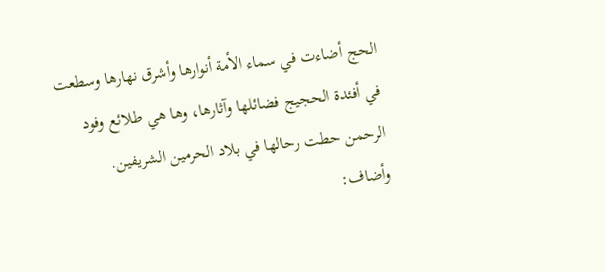الحج أضاءت في سماء الأمة أنوارها وأشرق نهارها وسطعت في أفئدة الحجيج فضائلها وآثارها، وها هي طلائع وفود الرحمن حطت رحالها في بلاد الحرمين الشريفين. وأضاف: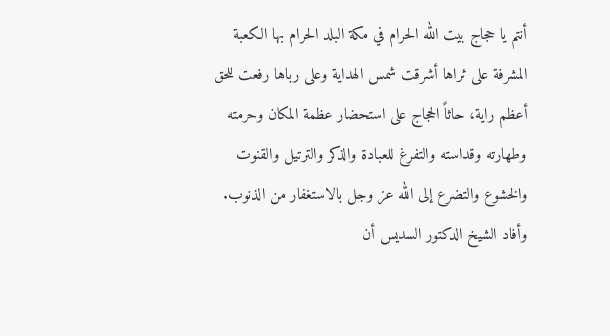أنتم يا حجاج بيت الله الحرام في مكة البلد الحرام بها الكعبة المشرفة على ثراها أشرقت شمس الهداية وعلى رباها رفعت للحق أعظم راية، حاثاً الحجاج على استحضار عظمة المكان وحرمته وطهارته وقداسته والتفرغ للعبادة والذكر والترتيل والقنوت والخشوع والتضرع إلى الله عز وجل بالاستغفار من الذنوب. وأفاد الشيخ الدكتور السديس أن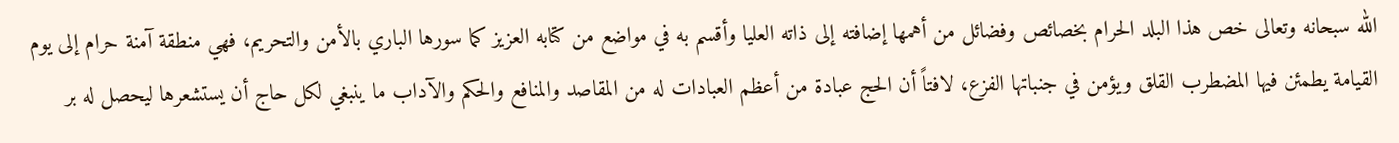الله سبحانه وتعالى خص هذا البلد الحرام بخصائص وفضائل من أهمها إضافته إلى ذاته العليا وأقسم به في مواضع من كتابه العزيز كما سورها الباري بالأمن والتحريم، فهي منطقة آمنة حرام إلى يوم القيامة يطمئن فيها المضطرب القلق ويؤمن في جنباتها الفزع، لافتاً أن الحج عبادة من أعظم العبادات له من المقاصد والمنافع والحكم والآداب ما ينبغي لكل حاج أن يستشعرها ليحصل له بر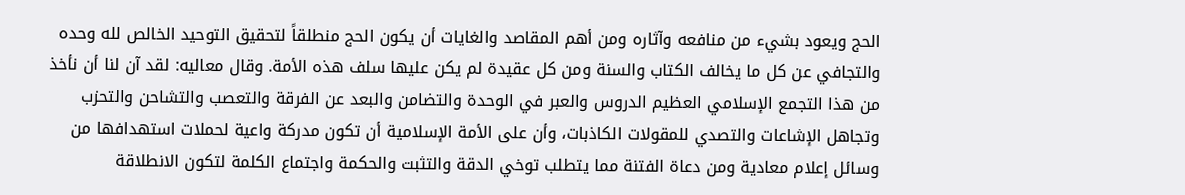الحج ويعود بشيء من منافعه وآثاره ومن أهم المقاصد والغايات أن يكون الحج منطلقاً لتحقيق التوحيد الخالص لله وحده والتجافي عن كل ما يخالف الكتاب والسنة ومن كل عقيدة لم يكن عليها سلف هذه الأمة. وقال معاليه: لقد آن لنا أن نأخذ من هذا التجمع الإسلامي العظيم الدروس والعبر في الوحدة والتضامن والبعد عن الفرقة والتعصب والتشاحن والتحزب وتجاهل الإشاعات والتصدي للمقولات الكاذبات، وأن على الأمة الإسلامية أن تكون مدركة واعية لحملات استهدافها من وسائل إعلام معادية ومن دعاة الفتنة مما يتطلب توخي الدقة والتثبت والحكمة واجتماع الكلمة لتكون الانطلاقة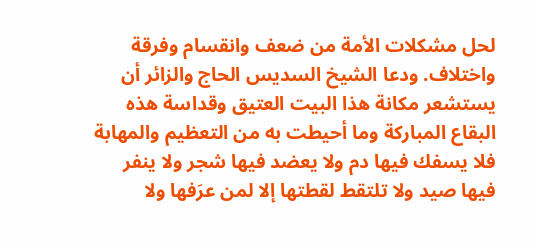لحل مشكلات الأمة من ضعف وانقسام وفرقة واختلاف. ودعا الشيخ السديس الحاج والزائر أن يستشعر مكانة هذا البيت العتيق وقداسة هذه البقاع المباركة وما أحيطت به من التعظيم والمهابة فلا يسفك فيها دم ولا يعضد فيها شجر ولا ينفر فيها صيد ولا تلتقط لقطتها إلا لمن عرَفها ولا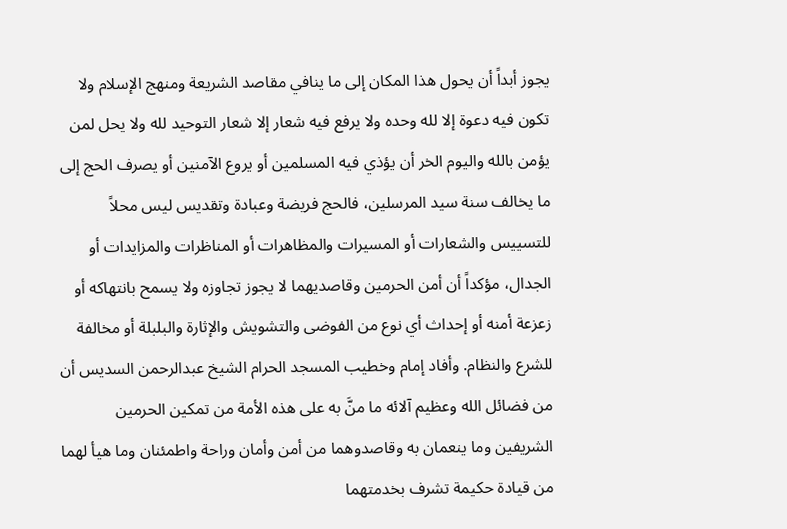يجوز أبداً أن يحول هذا المكان إلى ما ينافي مقاصد الشريعة ومنهج الإسلام ولا تكون فيه دعوة إلا لله وحده ولا يرفع فيه شعار إلا شعار التوحيد لله ولا يحل لمن يؤمن بالله واليوم الخر أن يؤذي فيه المسلمين أو يروع الآمنين أو يصرف الحج إلى ما يخالف سنة سيد المرسلين، فالحج فريضة وعبادة وتقديس ليس محلاً للتسييس والشعارات أو المسيرات والمظاهرات أو المناظرات والمزايدات أو الجدال، مؤكداً أن أمن الحرمين وقاصديهما لا يجوز تجاوزه ولا يسمح بانتهاكه أو زعزعة أمنه أو إحداث أي نوع من الفوضى والتشويش والإثارة والبلبلة أو مخالفة للشرع والنظام. وأفاد إمام وخطيب المسجد الحرام الشيخ عبدالرحمن السديس أن من فضائل الله وعظيم آلائه ما منَّ به على هذه الأمة من تمكين الحرمين الشريفين وما ينعمان به وقاصدوهما من أمن وأمان وراحة واطمئنان وما هيأ لهما من قيادة حكيمة تشرف بخدمتهما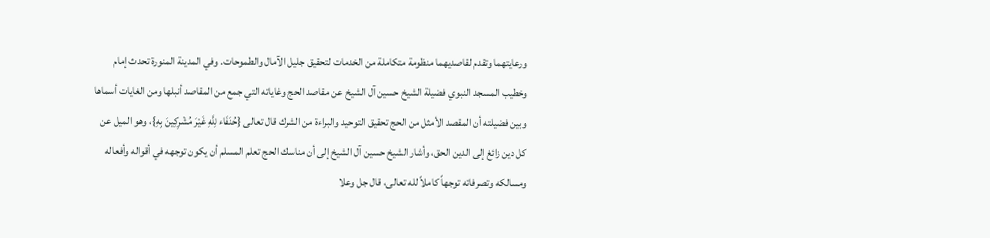ورعايتهما وتقدم لقاصديهما منظومة متكاملة من الخدمات لتحقيق جليل الآمال والطموحات. وفي المدينة المنورة تحدث إمام وخطيب المسجد النبوي فضيلة الشيخ حسين آل الشيخ عن مقاصد الحج وغاياته التي جمع من المقاصد أنبلها ومن الغايات أسماها وبين فضيلته أن المقصد الأمثل من الحج تحقيق التوحيد والبراءة من الشرك قال تعالى {حُنَفَاء لِلَّهِ غَيْرَ مُشْرِكِينَ بِهِ}، وهو الميل عن كل دين زائغ إلى الدين الحق، وأشار الشيخ حسين آل الشيخ إلى أن مناسك الحج تعلم المسلم أن يكون توجهه في أقواله وأفعاله ومسالكه وتصرفاته توجهاً كاملاً لله تعالى، قال جل وعلا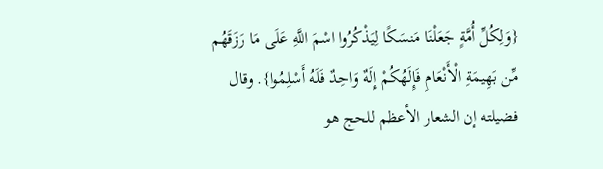{وَلِكُلِّ أُمَّةٍ جَعَلْنَا مَنسَكًا لِيَذْكُرُوا اسْمَ اللَّهِ عَلَى مَا رَزَقَهُم مِّن بَهِيمَةِ الْأَنْعَامِ فَإِلَهُكُمْ إِلَهٌ وَاحِدٌ فَلَهُ أَسْلِمُوا}. وقال فضيلته إن الشعار الأعظم للحج هو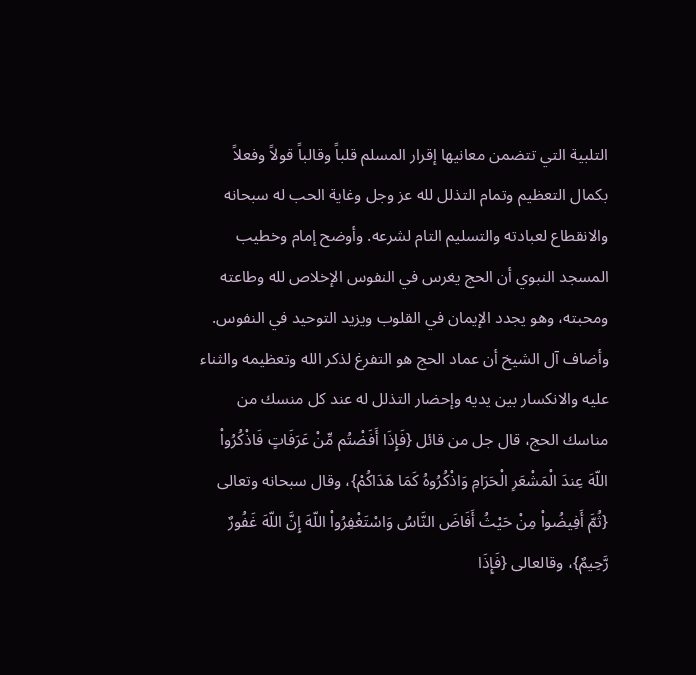التلبية التي تتضمن معانيها إقرار المسلم قلباً وقالباً قولاً وفعلاً بكمال التعظيم وتمام التذلل لله عز وجل وغاية الحب له سبحانه والانقطاع لعبادته والتسليم التام لشرعه. وأوضح إمام وخطيب المسجد النبوي أن الحج يغرس في النفوس الإخلاص لله وطاعته ومحبته، وهو يجدد الإيمان في القلوب ويزيد التوحيد في النفوس. وأضاف آل الشيخ أن عماد الحج هو التفرغ لذكر الله وتعظيمه والثناء عليه والانكسار بين يديه وإحضار التذلل له عند كل منسك من مناسك الحج، قال جل من قائل {فَإِذَا أَفَضْتُم مِّنْ عَرَفَاتٍ فَاذْكُرُواْ اللّهَ عِندَ الْمَشْعَرِ الْحَرَامِ وَاذْكُرُوهُ كَمَا هَدَاكُمْ}، وقال سبحانه وتعالى {ثُمَّ أَفِيضُواْ مِنْ حَيْثُ أَفَاضَ النَّاسُ وَاسْتَغْفِرُواْ اللّهَ إِنَّ اللّهَ غَفُورٌ رَّحِيمٌ}، وقالعالى {فَإِذَا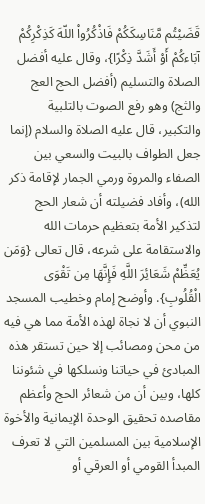قَضَيْتُم مَّنَاسِكَكُمْ فَاذْكُرُواْ اللّهَ كَذِكْرِكُمْ آبَاءكُمْ أَوْ أَشَدَّ ذِكْرًا}، وقال عليه أفضل الصلاة والتسليم (أفضل الحج العج والثج) وهو رفع الصوت بالتلبية والتكبير، قال عليه الصلاة والسلام (إنما جعل الطواف بالبيت والسعي بين الصفاء والمروة ورمي الجمار لإقامة ذكر الله)، وأفاد فضيلته أن شعار الحج لتذكير الأمة بتعظيم حرمات الله والاستقامة على شرعه، قال تعالى {وَمَن يُعَظِّمْ شَعَائِرَ اللَّهِ فَإِنَّهَا مِن تَقْوَى الْقُلُوبِ}. وأوضح إمام وخطيب المسجد النبوي أن لا نجاة لهذه الأمة مما هي فيه من محن ومصائب إلا حين تستقر هذه المبادئ في حياتنا ونسلكها في شئوننا كلها، وبين أن من شعائر الحج وأعظم مقاصده تحقيق الوحدة الإيمانية والأخوة الإسلامية بين المسلمين التي لا تعرف المبدأ القومي أو العرقي أو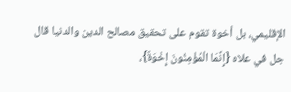الإقليمي، بل أخوة تقوم على تحقيق مصالح الدين والدنيا قال جل في علاه {إِنَّمَا الْمُؤْمِنُونَ إِخْوَةٌ}،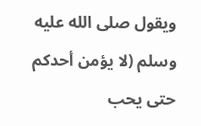ويقول صلى الله عليه وسلم (لا يؤمن أحدكم حتى يحب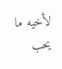لأخيه ما يحب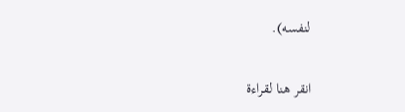لنفسه).

انقر هنا لقراءة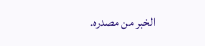الخبر من مصدره.